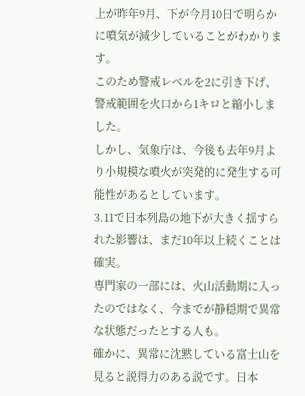上が昨年9月、下が今月10日で明らかに噴気が減少していることがわかります。
このため警戒レベルを2に引き下げ、警戒範囲を火口から1キロと縮小しました。
しかし、気象庁は、今後も去年9月より小規模な噴火が突発的に発生する可能性があるとしています。
3.11で日本列島の地下が大きく揺すられた影響は、まだ10年以上続くことは確実。
専門家の一部には、火山活動期に入ったのではなく、今までが静穏期で異常な状態だったとする人も。
確かに、異常に沈黙している富士山を見ると説得力のある説です。日本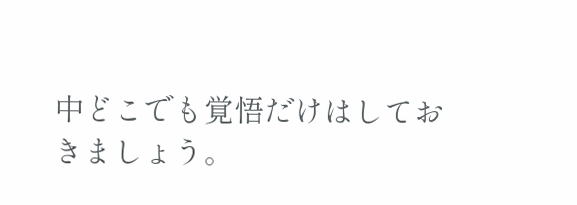中どこでも覚悟だけはしておきましょう。